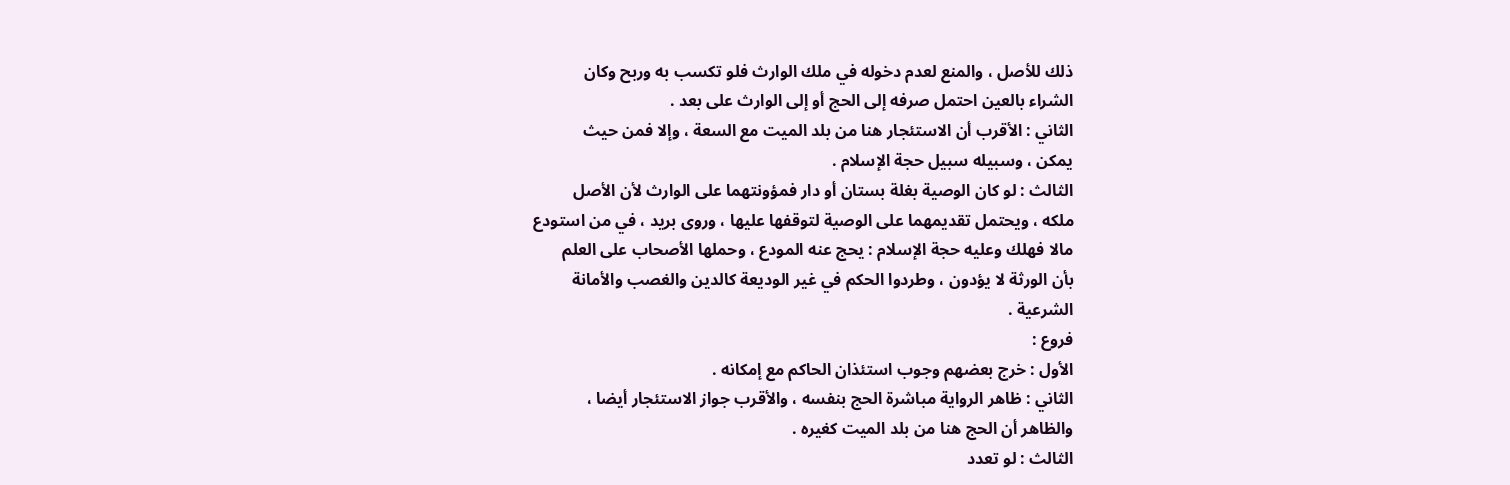ذلك للأصل ، والمنع لعدم دخوله في ملك الوارث فلو تكسب به وربح وكان
الشراء بالعين احتمل صرفه إلى الحج أو إلى الوارث على بعد .
الثاني : الأقرب أن الاستئجار هنا من بلد الميت مع السعة ، وإلا فمن حيث
يمكن ، وسبيله سبيل حجة الإسلام .
الثالث : لو كان الوصية بغلة بستان أو دار فمؤونتهما على الوارث لأن الأصل
ملكه ، ويحتمل تقديمهما على الوصية لتوقفها عليها ، وروى بريد ، في من استودع
مالا فهلك وعليه حجة الإسلام : يحج عنه المودع ، وحملها الأصحاب على العلم
بأن الورثة لا يؤدون ، وطردوا الحكم في غير الوديعة كالدين والغصب والأمانة
الشرعية .
فروع :
الأول : خرج بعضهم وجوب استئذان الحاكم مع إمكانه .
الثاني : ظاهر الرواية مباشرة الحج بنفسه ، والأقرب جواز الاستئجار أيضا ،
والظاهر أن الحج هنا من بلد الميت كغيره .
الثالث : لو تعدد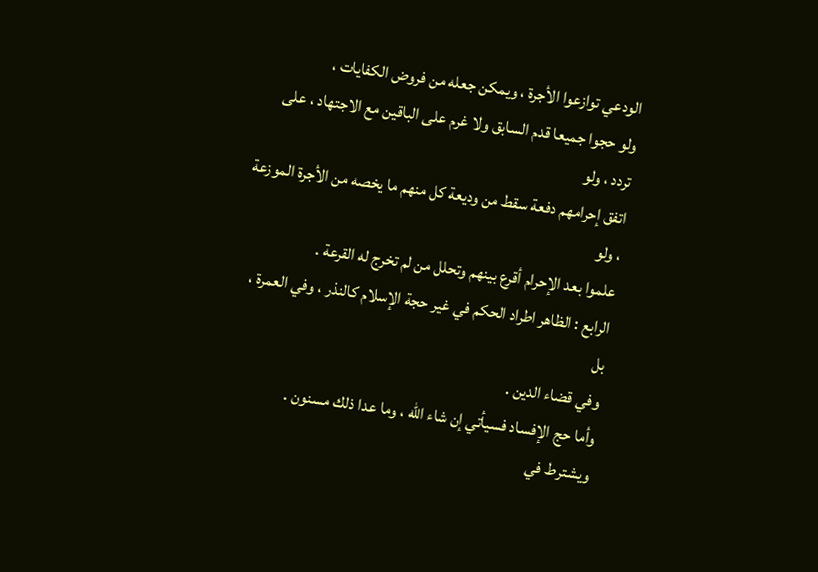الودعي توازعوا الأجرة ، ويمكن جعله من فروض الكفايات ،
ولو حجوا جميعا قدم السابق ولا غرم على الباقين مع الاجتهاد ، على تردد ، ولو
اتفق إحرامهم دفعة سقط من وديعة كل منهم ما يخصه من الأجرة الموزعة ، ولو
علموا بعد الإحرام أقرع بينهم وتحلل من لم تخرج له القرعة .
الرابع : الظاهر اطراد الحكم في غير حجة الإسلام كالنذر ، وفي العمرة ، بل
وفي قضاء الدين .
وأما حج الإفساد فسيأتي إن شاء الله ، وما عدا ذلك مسنون .
ويشترط في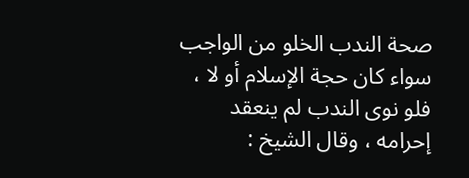صحة الندب الخلو من الواجب سواء كان حجة الإسلام أو لا ،
فلو نوى الندب لم ينعقد إحرامه ، وقال الشيخ :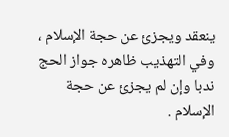ينعقد ويجزئ عن حجة الإسلام ،
وفي التهذيب ظاهره جواز الحج ندبا وإن لم يجزئ عن حجة الإسلام .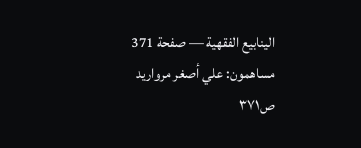الينابيع الفقهية — صفحة 371
مساهمون: علي أصغر مرواريد
ص٣٧١